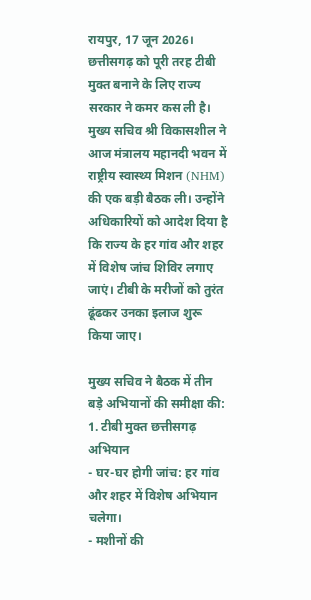रायपुर, 17 जून 2026। छत्तीसगढ़ को पूरी तरह टीबी मुक्त बनाने के लिए राज्य सरकार ने कमर कस ली है। मुख्य सचिव श्री विकासशील ने आज मंत्रालय महानदी भवन में राष्ट्रीय स्वास्थ्य मिशन (NHM) की एक बड़ी बैठक ली। उन्होंने अधिकारियों को आदेश दिया है कि राज्य के हर गांव और शहर में विशेष जांच शिविर लगाए जाएं। टीबी के मरीजों को तुरंत ढूंढकर उनका इलाज शुरू किया जाए।

मुख्य सचिव ने बैठक में तीन बड़े अभियानों की समीक्षा की:
1. टीबी मुक्त छत्तीसगढ़ अभियान
- घर-घर होगी जांच: हर गांव और शहर में विशेष अभियान चलेगा।
- मशीनों की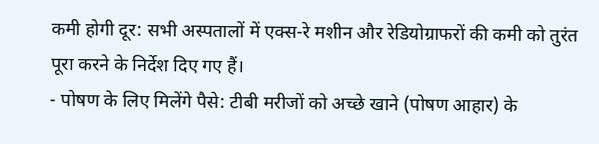कमी होगी दूर: सभी अस्पतालों में एक्स-रे मशीन और रेडियोग्राफरों की कमी को तुरंत पूरा करने के निर्देश दिए गए हैं।
- पोषण के लिए मिलेंगे पैसे: टीबी मरीजों को अच्छे खाने (पोषण आहार) के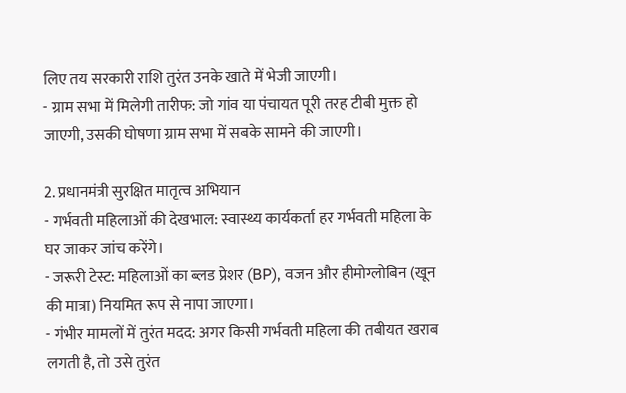लिए तय सरकारी राशि तुरंत उनके खाते में भेजी जाएगी।
- ग्राम सभा में मिलेगी तारीफ: जो गांव या पंचायत पूरी तरह टीबी मुक्त हो जाएगी, उसकी घोषणा ग्राम सभा में सबके सामने की जाएगी।

2. प्रधानमंत्री सुरक्षित मातृत्व अभियान
- गर्भवती महिलाओं की देखभाल: स्वास्थ्य कार्यकर्ता हर गर्भवती महिला के घर जाकर जांच करेंगे।
- जरूरी टेस्ट: महिलाओं का ब्लड प्रेशर (BP), वजन और हीमोग्लोबिन (खून की मात्रा) नियमित रूप से नापा जाएगा।
- गंभीर मामलों में तुरंत मदद: अगर किसी गर्भवती महिला की तबीयत खराब लगती है, तो उसे तुरंत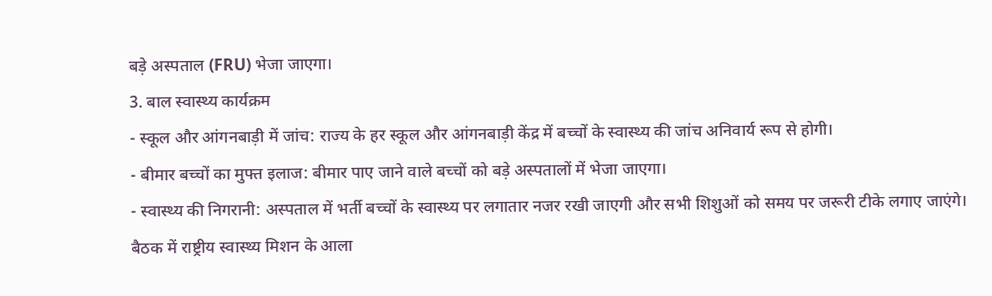बड़े अस्पताल (FRU) भेजा जाएगा।
3. बाल स्वास्थ्य कार्यक्रम
- स्कूल और आंगनबाड़ी में जांच: राज्य के हर स्कूल और आंगनबाड़ी केंद्र में बच्चों के स्वास्थ्य की जांच अनिवार्य रूप से होगी।
- बीमार बच्चों का मुफ्त इलाज: बीमार पाए जाने वाले बच्चों को बड़े अस्पतालों में भेजा जाएगा।
- स्वास्थ्य की निगरानी: अस्पताल में भर्ती बच्चों के स्वास्थ्य पर लगातार नजर रखी जाएगी और सभी शिशुओं को समय पर जरूरी टीके लगाए जाएंगे।
बैठक में राष्ट्रीय स्वास्थ्य मिशन के आला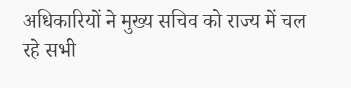अधिकारियों ने मुख्य सचिव को राज्य में चल रहे सभी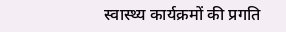स्वास्थ्य कार्यक्रमों की प्रगति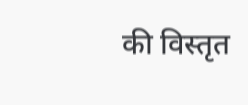की विस्तृत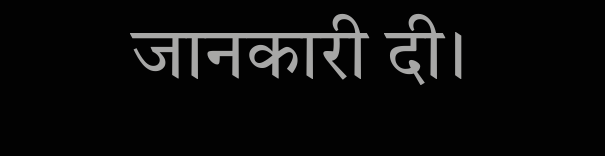जानकारी दी।